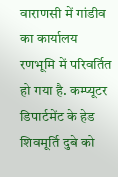वाराणसी में गांडीव का कार्यालय रणभूमि में परिवर्तित हो गया है. कम्प्यूटर डिपार्टमेंट के हेड शिवमूर्ति दुबे को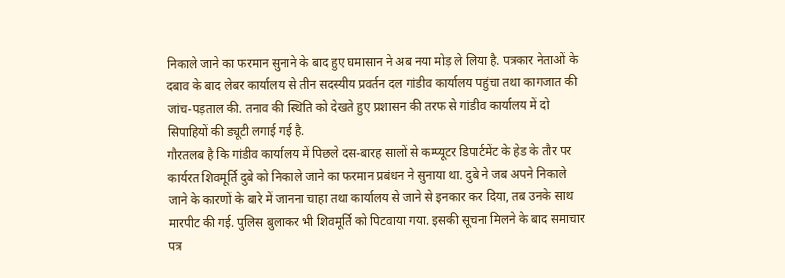निकाले जाने का फरमान सुनाने के बाद हुए घमासान ने अब नया मोड़ ले लिया है. पत्रकार नेताओं के दबाव के बाद लेबर कार्यालय से तीन सदस्यीय प्रवर्तन दल गांडीव कार्यालय पहुंचा तथा कागजात की जांच-पड़ताल की. तनाव की स्थिति को देखते हुए प्रशासन की तरफ से गांडीव कार्यालय में दो सिपाहियों की ड्यूटी लगाई गई है.
गौरतलब है कि गांडीव कार्यालय में पिछले दस-बारह सालों से कम्प्यूटर डिपार्टमेंट के हेड के तौर पर कार्यरत शिवमूर्ति दुबे को निकाले जाने का फरमान प्रबंधन ने सुनाया था. दुबे ने जब अपने निकाले जाने के कारणों के बारे में जानना चाहा तथा कार्यालय से जाने से इनकार कर दिया, तब उनके साथ मारपीट की गई. पुलिस बुलाकर भी शिवमूर्ति को पिटवाया गया. इसकी सूचना मिलने के बाद समाचार पत्र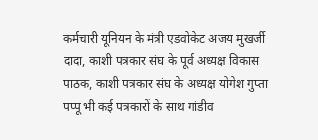कर्मचारी यूनियन के मंत्री एडवोकेट अजय मुखर्जी दादा, काशी पत्रकार संघ के पूर्व अध्यक्ष विकास पाठक, काशी पत्रकार संघ के अध्यक्ष योगेश गुप्ता पप्पू भी कई पत्रकारों के साथ गांडीव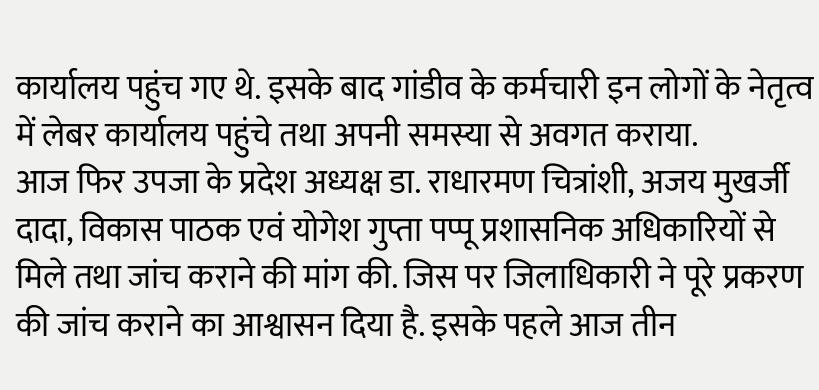कार्यालय पहुंच गए थे. इसके बाद गांडीव के कर्मचारी इन लोगों के नेतृत्व में लेबर कार्यालय पहुंचे तथा अपनी समस्या से अवगत कराया.
आज फिर उपजा के प्रदेश अध्यक्ष डा. राधारमण चित्रांशी, अजय मुखर्जी दादा, विकास पाठक एवं योगेश गुप्ता पप्पू प्रशासनिक अधिकारियों से मिले तथा जांच कराने की मांग की. जिस पर जिलाधिकारी ने पूरे प्रकरण की जांच कराने का आश्वासन दिया है. इसके पहले आज तीन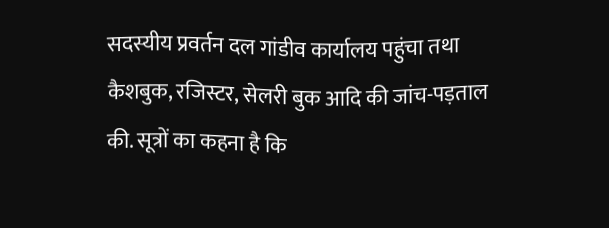सदस्यीय प्रवर्तन दल गांडीव कार्यालय पहुंचा तथा कैशबुक, रजिस्टर, सेलरी बुक आदि की जांच-पड़ताल की. सूत्रों का कहना है कि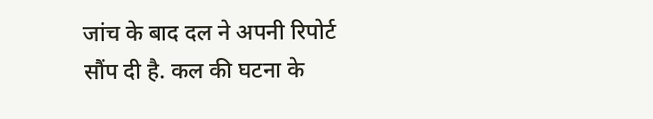जांच के बाद दल ने अपनी रिपोर्ट सौंप दी है. कल की घटना के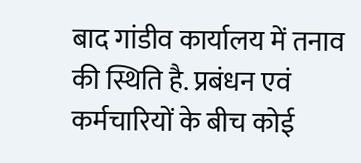बाद गांडीव कार्यालय में तनाव की स्थिति है. प्रबंधन एवं कर्मचारियों के बीच कोई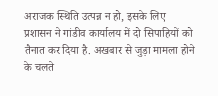अराजक स्थिति उत्पन्न न हो, इसके लिए प्रशासन ने गांडीव कार्यालय में दो सिपाहियों को तैनात कर दिया है. अखबार से जुड़ा मामला होने के चलते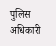पुलिस अधिकारी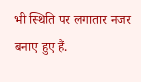भी स्थिति पर लगातार नजर बनाए हुए हैं.